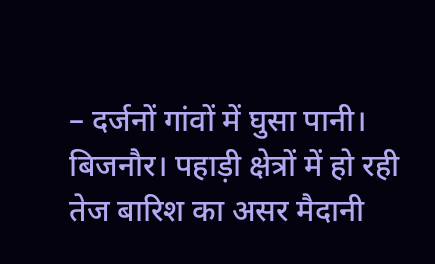– दर्जनों गांवों में घुसा पानी।
बिजनौर। पहाड़ी क्षेत्रों में हो रही तेज बारिश का असर मैदानी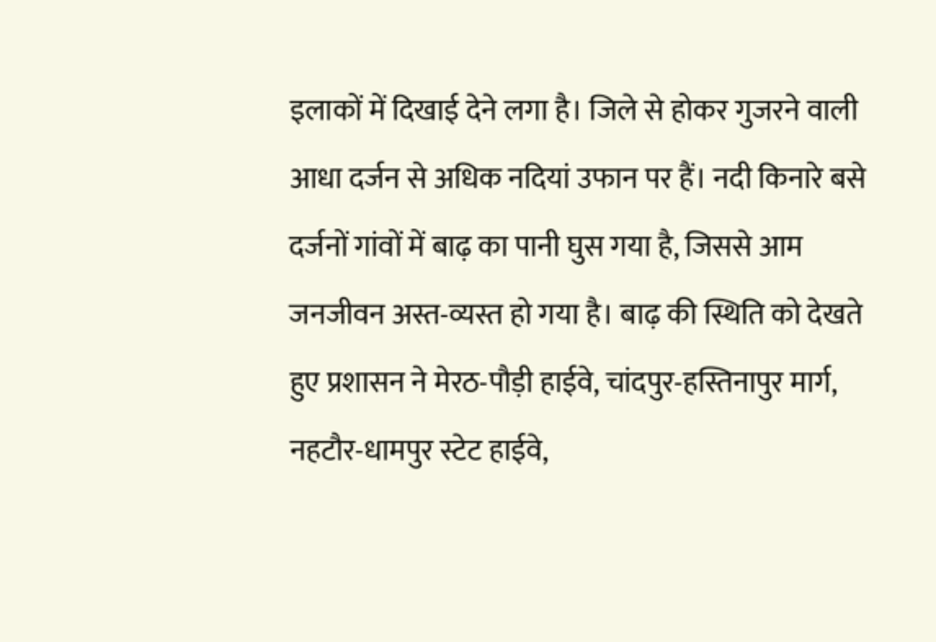इलाकों में दिखाई देने लगा है। जिले से होकर गुजरने वाली आधा दर्जन से अधिक नदियां उफान पर हैं। नदी किनारे बसे दर्जनों गांवों में बाढ़ का पानी घुस गया है, जिससे आम जनजीवन अस्त-व्यस्त हो गया है। बाढ़ की स्थिति को देखते हुए प्रशासन ने मेरठ-पौड़ी हाईवे, चांदपुर-हस्तिनापुर मार्ग, नहटौर-धामपुर स्टेट हाईवे,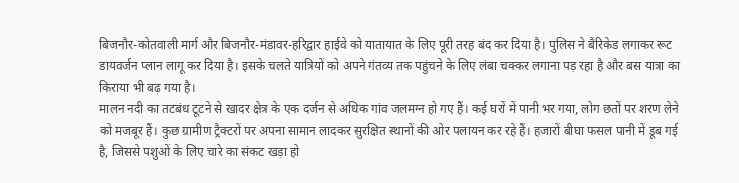बिजनौर-कोतवाली मार्ग और बिजनौर-मंडावर-हरिद्वार हाईवे को यातायात के लिए पूरी तरह बंद कर दिया है। पुलिस ने बैरिकेड लगाकर रूट डायवर्जन प्लान लागू कर दिया है। इसके चलते यात्रियों को अपने गंतव्य तक पहुंचने के लिए लंबा चक्कर लगाना पड़ रहा है और बस यात्रा का किराया भी बढ़ गया है।
मालन नदी का तटबंध टूटने से खादर क्षेत्र के एक दर्जन से अधिक गांव जलमग्न हो गए हैं। कई घरों में पानी भर गया, लोग छतों पर शरण लेने को मजबूर हैं। कुछ ग्रामीण ट्रैक्टरों पर अपना सामान लादकर सुरक्षित स्थानों की ओर पलायन कर रहे हैं। हजारों बीघा फसल पानी में डूब गई है, जिससे पशुओं के लिए चारे का संकट खड़ा हो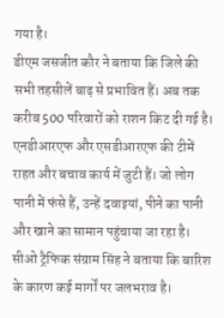गया है।
डीएम जसजीत कौर ने बताया कि जिले की सभी तहसीलें बाढ़ से प्रभावित हैं। अब तक करीब 500 परिवारों को राशन किट दी गई है। एनडीआरएफ और एसडीआरएफ की टीमें राहत और बचाव कार्य में जुटी हैं। जो लोग पानी में फंसे हैं, उन्हें दवाइयां, पीने का पानी और खाने का सामान पहुंचाया जा रहा है।
सीओ ट्रैफिक संग्राम सिंह ने बताया कि बारिश के कारण कई मार्गों पर जलभराव है।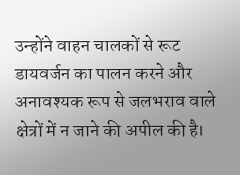उन्होंने वाहन चालकों से रूट डायवर्जन का पालन करने और अनावश्यक रूप से जलभराव वाले क्षेत्रों में न जाने की अपील की है।